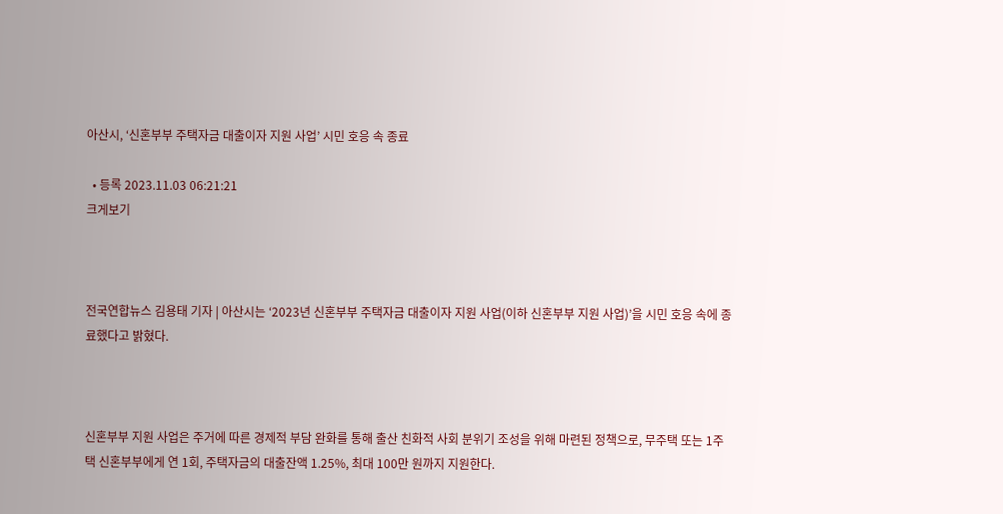아산시, ‘신혼부부 주택자금 대출이자 지원 사업’ 시민 호응 속 종료

  • 등록 2023.11.03 06:21:21
크게보기



전국연합뉴스 김용태 기자 | 아산시는 ‘2023년 신혼부부 주택자금 대출이자 지원 사업(이하 신혼부부 지원 사업)’을 시민 호응 속에 종료했다고 밝혔다.



신혼부부 지원 사업은 주거에 따른 경제적 부담 완화를 통해 출산 친화적 사회 분위기 조성을 위해 마련된 정책으로, 무주택 또는 1주택 신혼부부에게 연 1회, 주택자금의 대출잔액 1.25%, 최대 100만 원까지 지원한다.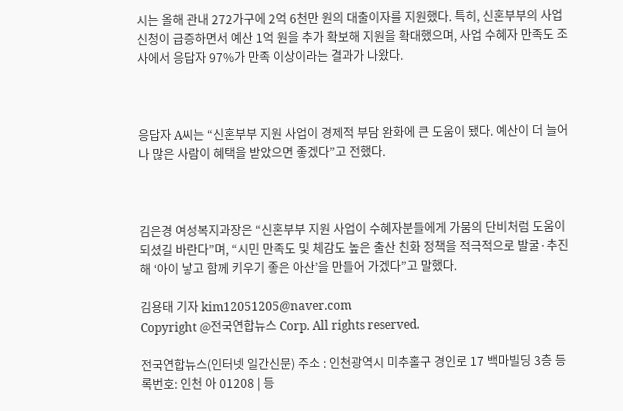시는 올해 관내 272가구에 2억 6천만 원의 대출이자를 지원했다. 특히, 신혼부부의 사업 신청이 급증하면서 예산 1억 원을 추가 확보해 지원을 확대했으며, 사업 수혜자 만족도 조사에서 응답자 97%가 만족 이상이라는 결과가 나왔다.



응답자 A씨는 “신혼부부 지원 사업이 경제적 부담 완화에 큰 도움이 됐다. 예산이 더 늘어나 많은 사람이 혜택을 받았으면 좋겠다”고 전했다.



김은경 여성복지과장은 “신혼부부 지원 사업이 수혜자분들에게 가뭄의 단비처럼 도움이 되셨길 바란다”며, “시민 만족도 및 체감도 높은 출산 친화 정책을 적극적으로 발굴·추진해 ‘아이 낳고 함께 키우기 좋은 아산’을 만들어 가겠다”고 말했다.

김용태 기자 kim12051205@naver.com
Copyright @전국연합뉴스 Corp. All rights reserved.

전국연합뉴스(인터넷 일간신문) 주소 : 인천광역시 미추홀구 경인로 17 백마빌딩 3층 등록번호: 인천 아 01208 | 등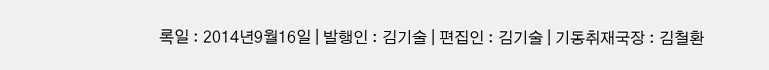록일 : 2014년9월16일 | 발행인 : 김기술 | 편집인 : 김기술 | 기동취재국장 : 김철환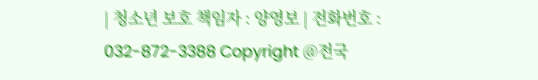| 청소년 보호 책임자 : 양영보 | 전화번호 : 032-872-3388 Copyright @전국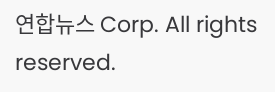연합뉴스 Corp. All rights reserved.